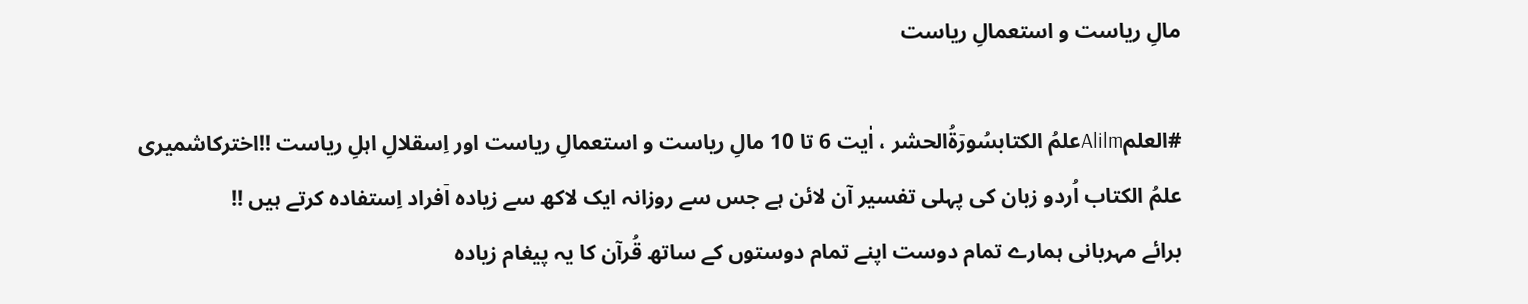مالِ ریاست و استعمالِ ریاست

#العلمAlilmعلمُ الکتابسُورٙةُالحشر ، اٰیت 6 تا 10 مالِ ریاست و استعمالِ ریاست اور اِسقلالِ اہلِ ریاست !!اخترکاشمیری
علمُ الکتاب اُردو زبان کی پہلی تفسیر آن لائن ہے جس سے روزانہ ایک لاکھ سے زیادہ اٙفراد اِستفادہ کرتے ہیں !!
برائے مہربانی ہمارے تمام دوست اپنے تمام دوستوں کے ساتھ قُرآن کا یہ پیغام زیادہ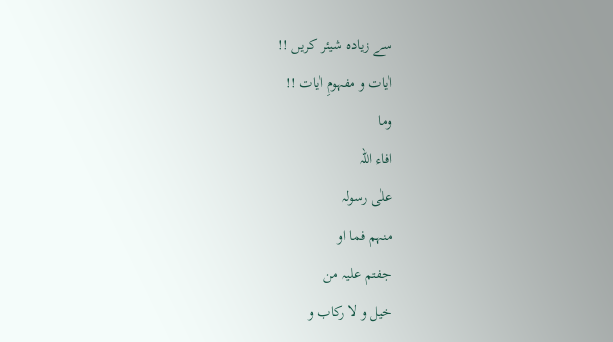سے زیادہ شیئر کریں !!
اٰیات و مفہومِ اٰیات !!
وما
افاء اللہ
علٰی رسولہ
منہم فما او
جفتم علیہ من
خیل و لا رکاب و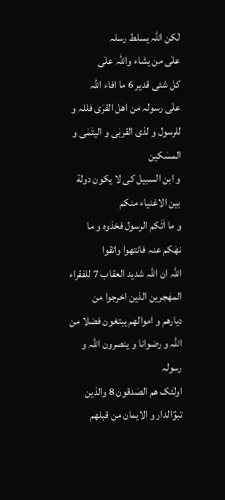لٰکن اللہ یسلط رسلہ
علٰی من یشاء واللہ علٰی
کل شئی قدیر 6 ما افاء اللہ
علٰی رسولہ من اھل القرٰی فللہ و
للرسول و لذی القربٰی و الیتٰمٰی و المسٰکین
و ابن السبیل کی لا یکون دولة بین الاغنیاء منکم
و ما اٰتٰکم الرسول فخذوہ و ما نھٰکم عنہ فانتھوا واتقوا
اللہ ان اللہ شدید العقاب 7 للفقراء المھٰجرین الذین اخرجوا من
دیارھم و اموالھم یبتغون فضلا من اللہ و رضوانا و ینصرون اللہ و رسولہ
اولٰئک ھم الصٰدقون 8 والذین تبوؑالدار و الایمان من قبلھم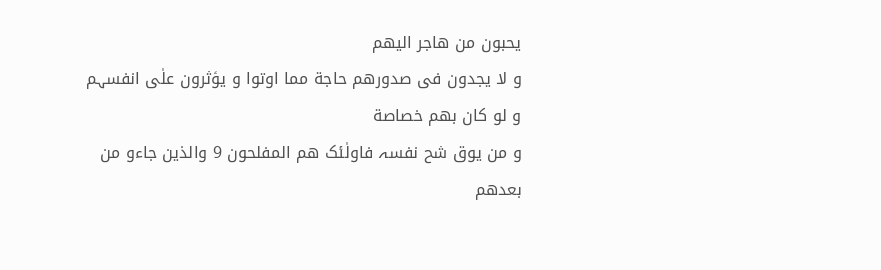یحبون من ھاجر الیھم
و لا یجدون فی صدورھم حاجة مما اوتوا و یوؑثرون علٰی انفسہم و لو کان بھم خصاصة
و من یوق شح نفسہ فاولٰئک ھم المفلحون 9 والذین جاءو من بعدھم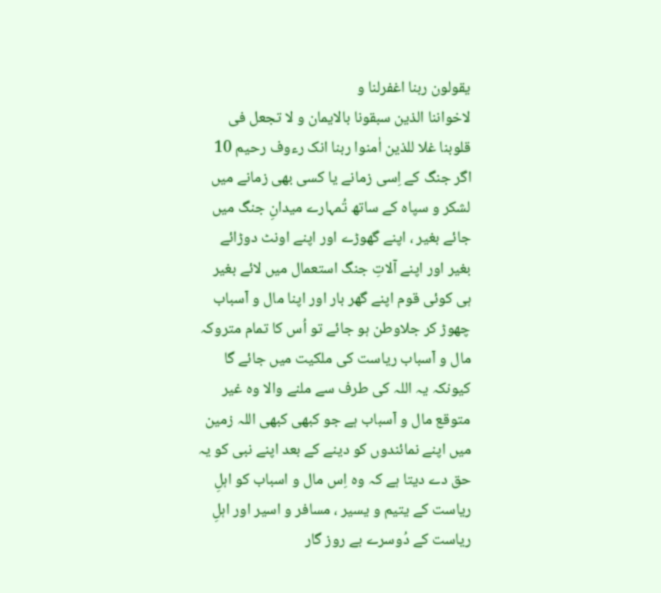یقولون ربنا اغفرلنا و
لاخواننا الذین سبقونا بالایمان و لا تجعل فی قلوبنا غلا للذین اٰمنوا ربنا انک رءوف رحیم 10
اگر جنگ کے اِسی زمانے یا کسی بھی زمانے میں لشکر و سپاہ کے ساتھ تُمہارے میدانِ جنگ میں جائے بغیر ، اپنے گھوڑے اور اپنے اونٹ دوڑائے بغیر اور اپنے آلاتِ جنگ استعمال میں لائے بغیر ہی کوئی قوم اپنے گھر بار اور اپنا مال و اٙسباب چھوڑ کر جلاوطن ہو جائے تو اُس کا تمام متروکہ مال و اٙسباب ریاست کی ملکیت میں جائے گا کیونکہ یہ اللہ کی طرف سے ملنے والا وہ غیر متوقع مال و اٙسباب ہے جو کبھی کبھی اللہ زمین میں اپنے نمائندوں کو دینے کے بعد اپنے نبی کو یہ حق دے دیتا ہے کہ وہ اِس مال و اسباب کو اہلِ ریاست کے یتیم و یسیر ، مسافر و اسیر اور اہلِ ریاست کے دُوسرے بے روز گار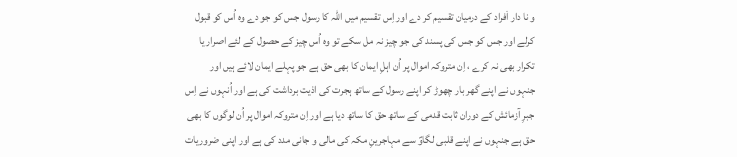و نا دار اٙفراد کے درمیان تقسیم کر دے اور اِس تقسیم میں اللہ کا رسول جس کو جو دے وہ اُس کو قبول کرلے اور جس کو جس کی پسند کی جو چیز نہ مل سکے تو وہ اُس چیز کے حصول کے لئے اصرار یا تکرار بھی نہ کرے ، اِن متروکہ اموال پر اُن اہلِ ایمان کا بھی حق ہے جو پہلے ایمان لائے ہیں اور جنہوں نے اپنے گھر بار چھوڑ کر اپنے رسول کے ساتھ ہجرت کی اذیت برداشت کی ہے اور اُنہوں نے اِس جبرِ آزمائش کے دوران ثابت قدمی کے ساتھ حق کا ساتھ دیا ہے اور اِن متروکہ اموال پر اُن لوگوں کا بھی حق ہے جنہوں نے اپنے قلبی لگاوؑ سے مہاجرینِ مکہ کی مالی و جانی مدد کی ہے اور اپنی ضروریات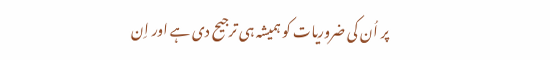پر اُن کی ضروریات کو ہمیشہ ہی ترجیح دی ہے اور اِن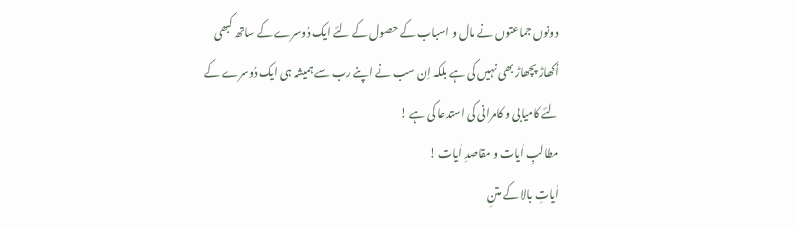دونوں جماعتوں نے مال و اسباب کے حصول کے لئے ایک دُوسرے کے ساتھ کبھی اُکھاڑ پچھاڑ بھی نہیں کی ہے بلکہ اِن سب نے اپنے رب سے ہمیشہ ہی ایک دُوسرے کے لئے کامیابی و کامرانی کی استدعا کی ہے !
مطالبِ اٰیات و مقاصدِ اٰیات !
اٰیاتِ بالا کے متنِ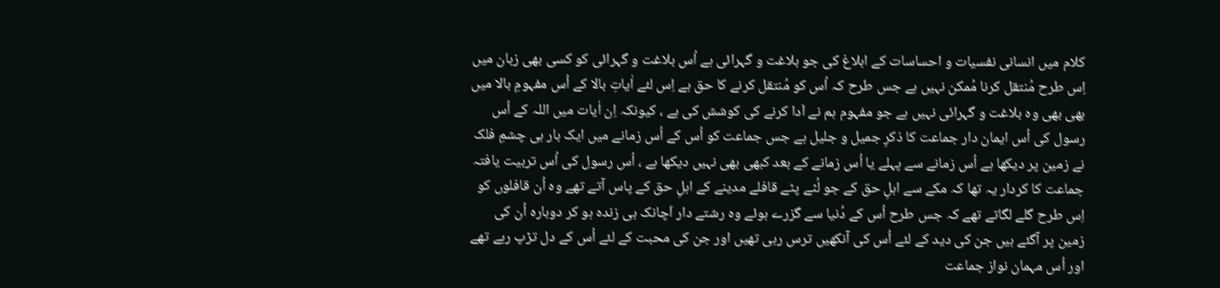کلام میں انسانی نفسیات و احساسات کے ابلاغ کی جو بلاغت و گہرائی ہے اُس بلاغت و گہرائی کو کسی بھی زبان میں اِس طرح مُنتقل کرنا مُمکن نہیں ہے جس طرح کہ اُس کو مُنتقل کرنے کا حق ہے اِس لئے اٰیاتِ بالا کے اُس مفہومِ بالا میں بھی بھی وہ بلاغت و گہرائی نہیں ہے جو مفہوم ہم نے اٙدا کرنے کی کوشش کی ہے ، کیونکہ اِن اٰیات میں اللہ کے اُس رسول کی اُس ایمان دار جماعت کا ذکرِ جمیل و جلیل ہے جس جماعت کو اُس کے اُس زمانے میں ایک بار ہی چشمِ فلک نے زمین پر دیکھا ہے اُس زمانے سے پہلے یا اُس زمانے کے بعد کبھی بھی نہیں دیکھا ہے ، اُس رسول کی اُس تربیت یافتہ جماعت کا کردار یہ تھا کہ مکے سے اہلِ حق کے جو لُٹے پٹے قافلے مدینے کے اہلِ حق کے پاس آتے تھے وہ اُن قافلوں کو اِس طرح گلے لگاتے تھے کہ جس طرح اُس کے دُنیا سے گزرے ہوئے وہ رشتے دار اٙچانک ہی زندہ ہو کر دوبارہ اُن کی زمین پر آگئے ہیں جن کی دید کے لئے اُس کی آنکھیں ترس رہی تھیں اور جن کی محبت کے لئے اُس کے دل تڑپ رہے تھے اور اُس مہمان نواز جماعت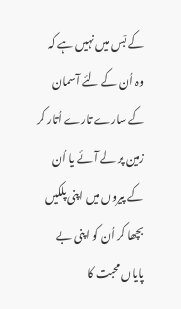کے بٙس میں نہیں ہے کہ وہ اُن کے لئے آسمان کے سارے تارے اُتار کر زمین پر لے آئے یا اُن کے پیروں میں اپنی پلکیں بچھا کر اُن کو اپنی بے پایاں محبت کا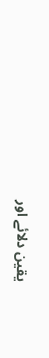یقین دلائے اور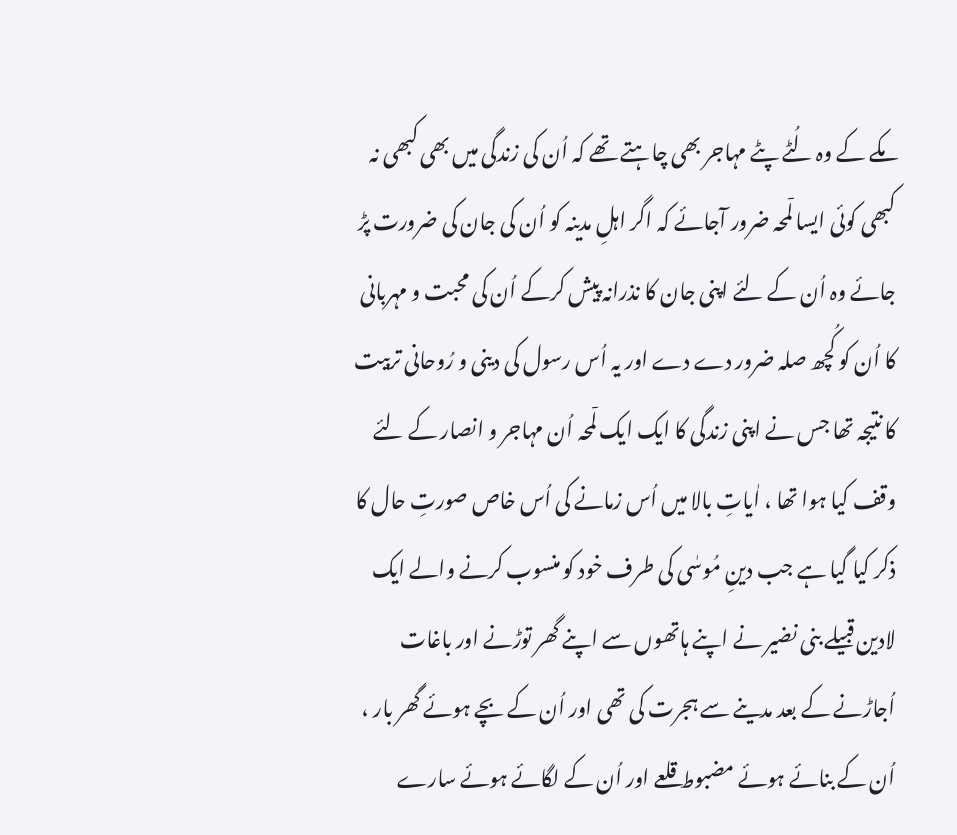مکے کے وہ لُٹے پٹے مہاجر بھی چاہتے تھے کہ اُن کی زندگی میں بھی کبھی نہ کبھی کوئی ایسا لٙمحہ ضرور آجائے کہ اگر اہلِ مدینہ کو اُن کی جان کی ضرورت پڑ جائے وہ اُن کے لئے اپنی جان کا نذرانہ پیش کرکے اُن کی محبت و مہربانی کا اُن کو کُچھ صلہ ضرور دے دے اور یہ اُس رسول کی دینی و رُوحانی تربیت کا نتیجہ تھا جس نے اپنی زندگی کا ایک ایک لٙمحہ اُن مہاجر و انصار کے لئے وقف کیا ہوا تھا ، اٰیاتِ بالا میں اُس زمانے کی اُس خاص صورتِ حال کا ذکر کیا گیا ہے جب دینِ مُوسٰی کی طرف خود کو منسوب کرنے والے ایک لادین قبیلے بنی نضیر نے اپنے ہاتھوں سے اپنے گھر توڑنے اور باغات اُجاڑنے کے بعد مدینے سے ہجرت کی تھی اور اُن کے بچے ہوئے گھر بار ، اُن کے بنائے ہوئے مضبوط قلعے اور اُن کے لگائے ہوئے سارے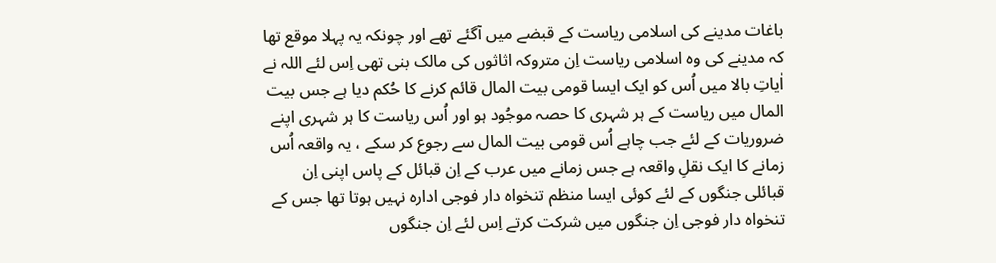باغات مدینے کی اسلامی ریاست کے قبضے میں آگئے تھے اور چونکہ یہ پہلا موقع تھا کہ مدینے کی وہ اسلامی ریاست اِن متروکہ اثاثوں کی مالک بنی تھی اِس لئے اللہ نے اٰیاتِ بالا میں اُس کو ایک ایسا قومی بیت المال قائم کرنے کا حُکم دیا ہے جس بیت المال میں ریاست کے ہر شہری کا حصہ موجُود ہو اور اُس ریاست کا ہر شہری اپنے ضروریات کے لئے جب چاہے اُس قومی بیت المال سے رجوع کر سکے ، یہ واقعہ اُس زمانے کا ایک نقلِ واقعہ ہے جس زمانے میں عرب کے اِن قبائل کے پاس اپنی اِن قبائلی جنگوں کے لئے کوئی ایسا منظم تنخواہ دار فوجی ادارہ نہیں ہوتا تھا جس کے تنخواہ دار فوجی اِن جنگوں میں شرکت کرتے اِس لئے اِن جنگوں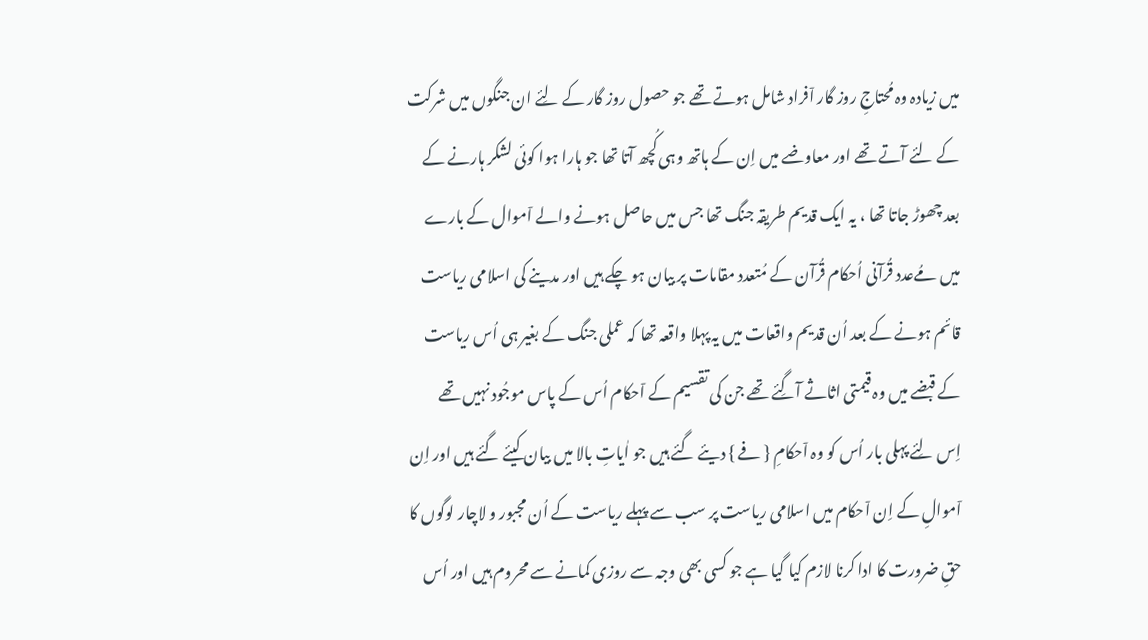میں زیادہ وہ مُحتاجِ روز گار اٙفراد شامل ہوتے تھے جو حصول روز گار کے لِئے ان جنگوں میں شرکت کے لئے آتے تھے اور معاوضے میں اِن کے ہاتھ وہی کُچھ آتا تھا جو ہارا ہوا کوئی لشکر ہارنے کے بعد چھوڑ جاتا تھا ، یہ ایک قدیم طریقہ جنگ تھا جس میں حاصل ہونے والے اٙموال کے بارے میں مُےعدد قُرآنی اُحکام قُرآن کے مُتعدد مقامات پر بیان ہو چکے ہیں اور مدینے کی اسلامی ریاست قائم ہونے کے بعد اُن قدیم واقعات میں یہ پہلا واقعہ تھا کہ عملی جنگ کے بغیر ہی اُس ریاست کے قبضے میں وہ قیمتی اثاثے آگِئے تھے جن کی تقسیم کے اٙحکام اُس کے پاس موجُود نہیں تھے اِس لِئے پہلی بار اُس کو وہ اٙحکامِ { فے } دیئے گئے ہیں جو اٰیاتِ بالا میں بیان کیئے گئے ہیں اور اِن اٙموالِ کے اِن اٙحکام میں اسلامی ریاست پر سب سے پہلے ریاست کے اُن مجبور و لاچار لوگوں کا حقِ ضرورت کا ادا کرنا لازم کیا گیا ہے جو کسی بھی وجہ سے روزی کمانے سے محروم ہیں اور اُس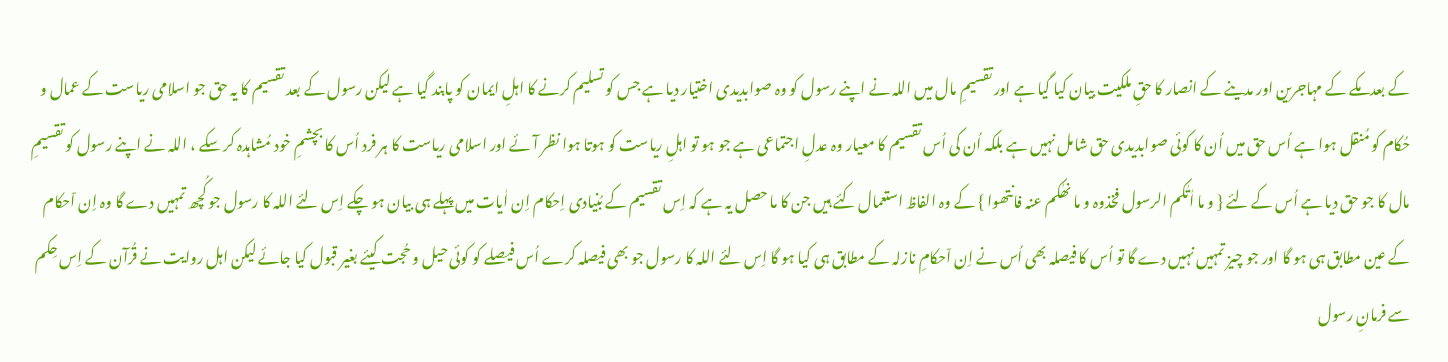کے بعد مکے کے مہاجرین اور مدینے کے انصار کا حقِ ملکیت بیان کیا گیا ہے اور تقسیمِ مال میں اللہ نے اپنے رسول کو وہ صوابدیدی اختیار دیا ہے جس کو تسلیم کرنے کا اہلِ ایمان کو پابند گیا ہے لیکن رسول کے بعد تقسیم کا یہ حق جو اسلامی ریاست کے عمال و حُکام کو مُنقل ہوا ہے اُس حق میں اُن کا کوئی صوابدیدی حق شامل نہیں ہے بلکہ اُن کی اُس تقسیم کا معیار وہ عدلِ اجتماعی ہے جو ہو تو اہلِ ریاست کو ہوتا ہوا نظر آئے اور اسلامی ریاست کا ہر فرد اُس کا بچشمِ خود مُشاہدہ کر سکے ، اللہ نے اپنے رسول کو تقسیمِ مال کا جو حق دیا ہے اُس کے لئے { و ما اٰتٰکم الرسول فخذوہ و ما نھٰکم عنہ فانتھوا } کے وہ الفاظ استعمال کئے ہیں جن کا ما حصل یہ ہے کہ اِس تقسیم کے بُنیادی اِحکام اِن اٰیات میں پہلے ہی بیان ہو چکے اِس لئے اللہ کا رسول جو کُچھ تمہیں دے گا وہ اِن اٙحکام کے عین مطابق ہی ہو گا اور جو چیز تمہیں نہیں دے گا تو اُس کا فیصلہ بھی اُس نے اِن اٙحکامِ نازلہ کے مطابق ہی کیا ہو گا اِس لئے اللہ کا رسول جو بھی فیصلہ کرے اُس فیصلے کو کوئی حیل و حُجت کیئے بغیر قبول کیا جائے لیکن اہل روایت نے قُرآن کے اِس حِکم سے فرمانِ رسول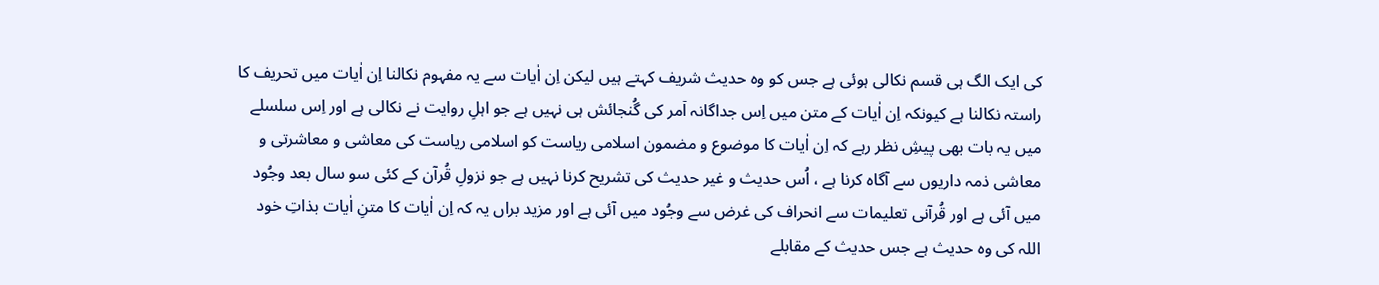کی ایک الگ ہی قسم نکالی ہوئی ہے جس کو وہ حدیث شریف کہتے ہیں لیکن اِن اٰیات سے یہ مفہوم نکالنا اِن اٰیات میں تحریف کا راستہ نکالنا ہے کیونکہ اِن اٰیات کے متن میں اِس جداگانہ اٙمر کی گُنجائش ہی نہیں ہے جو اہلِ روایت نے نکالی ہے اور اِس سلسلے میں یہ بات بھی پیشِ نظر رہے کہ اِن اٰیات کا موضوع و مضمون اسلامی ریاست کو اسلامی ریاست کی معاشی و معاشرتی و معاشی ذمہ داریوں سے آگاہ کرنا ہے ، اُس حدیث و غیر حدیث کی تشریح کرنا نہیں ہے جو نزولِ قُرآن کے کئی سو سال بعد وجُود میں آئی ہے اور قُرآنی تعلیمات سے انحراف کی غرض سے وجُود میں آئی ہے اور مزید براں یہ کہ اِن اٰیات کا متنِ اٰیات بذاتِ خود اللہ کی وہ حدیث ہے جس حدیث کے مقابلے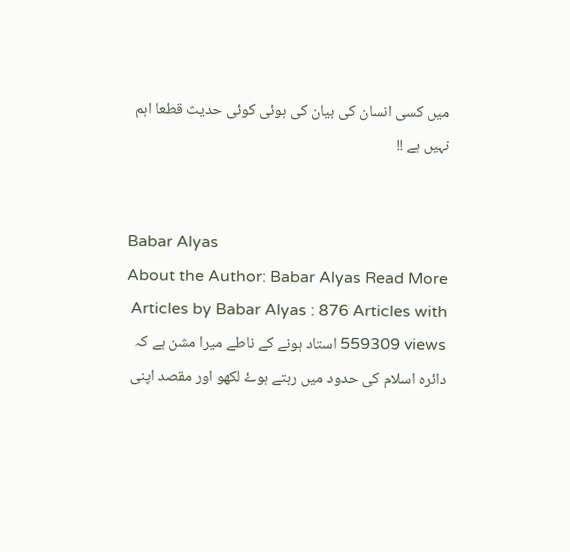میں کسی انسان کی بیان کی ہوئی کوئی حدیث قطعا اہم نہیں ہے !!


Babar Alyas
About the Author: Babar Alyas Read More Articles by Babar Alyas : 876 Articles with 559309 views استاد ہونے کے ناطے میرا مشن ہے کہ دائرہ اسلام کی حدود میں رہتے ہوۓ لکھو اور مقصد اپنی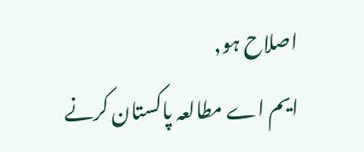اصلاح ہو,
ایم اے مطالعہ پاکستان کرنے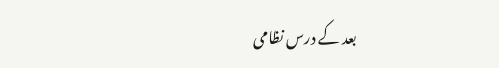بعد کے درس نظامی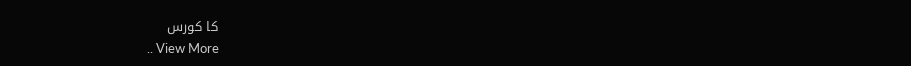کا کورس
.. View More